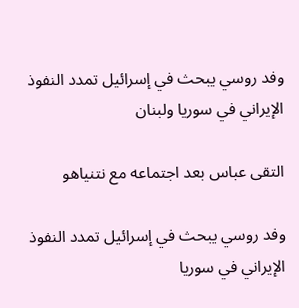وفد روسي يبحث في إسرائيل تمدد النفوذ الإيراني في سوريا ولبنان

التقى عباس بعد اجتماعه مع نتنياهو

وفد روسي يبحث في إسرائيل تمدد النفوذ الإيراني في سوريا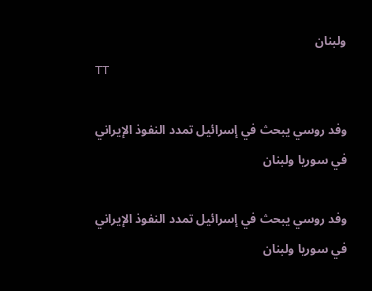ولبنان
TT

وفد روسي يبحث في إسرائيل تمدد النفوذ الإيراني في سوريا ولبنان

وفد روسي يبحث في إسرائيل تمدد النفوذ الإيراني في سوريا ولبنان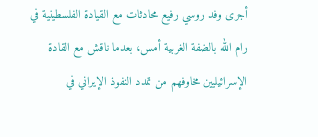أجرى وفد روسي رفيع محادثات مع القيادة الفلسطينية في رام الله بالضفة الغربية أمس، بعدما ناقش مع القادة الإسرائيليين مخاوفهم من تمدد النفوذ الإيراني في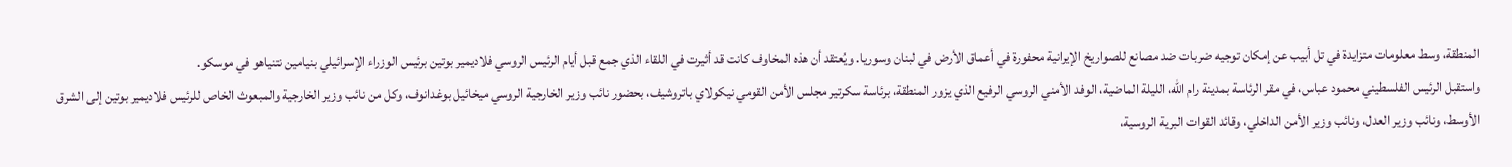المنطقة، وسط معلومات متزايدة في تل أبيب عن إمكان توجيه ضربات ضد مصانع للصواريخ الإيرانية محفورة في أعماق الأرض في لبنان وسوريا. ويُعتقد أن هذه المخاوف كانت قد أثيرت في اللقاء الذي جمع قبل أيام الرئيس الروسي فلاديمير بوتين برئيس الوزراء الإسرائيلي بنيامين نتنياهو في موسكو.
واستقبل الرئيس الفلسطيني محمود عباس، في مقر الرئاسة بمدينة رام الله، الليلة الماضية، الوفد الأمني الروسي الرفيع الذي يزور المنطقة، برئاسة سكرتير مجلس الأمن القومي نيكولاي باتروشيف، بحضور نائب وزير الخارجية الروسي ميخائيل بوغدانوف، وكل من نائب وزير الخارجية والمبعوث الخاص للرئيس فلاديمير بوتين إلى الشرق الأوسط، ونائب وزير العدل، ونائب وزير الأمن الداخلي، وقائد القوات البرية الروسية،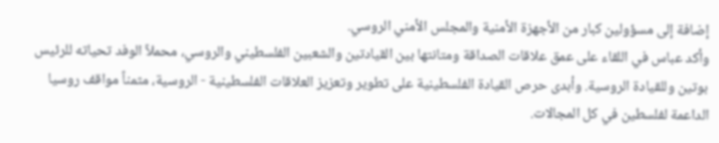إضافة إلى مسؤولين كبار من الأجهزة الأمنية والمجلس الأمني الروسي.
وأكد عباس في اللقاء على عمق علاقات الصداقة ومتانتها بين القيادتين والشعبين الفلسطيني والروسي، محملاً الوفد تحياته للرئيس بوتين وللقيادة الروسية. وأبدى حرص القيادة الفلسطينية على تطوير وتعزيز العلاقات الفلسطينية - الروسية، مثمناً مواقف روسيا الداعمة لفلسطين في كل المجالات.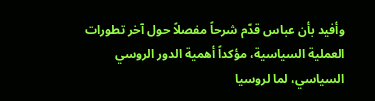وأفيد بأن عباس قدّم شرحاً مفصلاً حول آخر تطورات العملية السياسية، مؤكداً أهمية الدور الروسي السياسي، لما لروسيا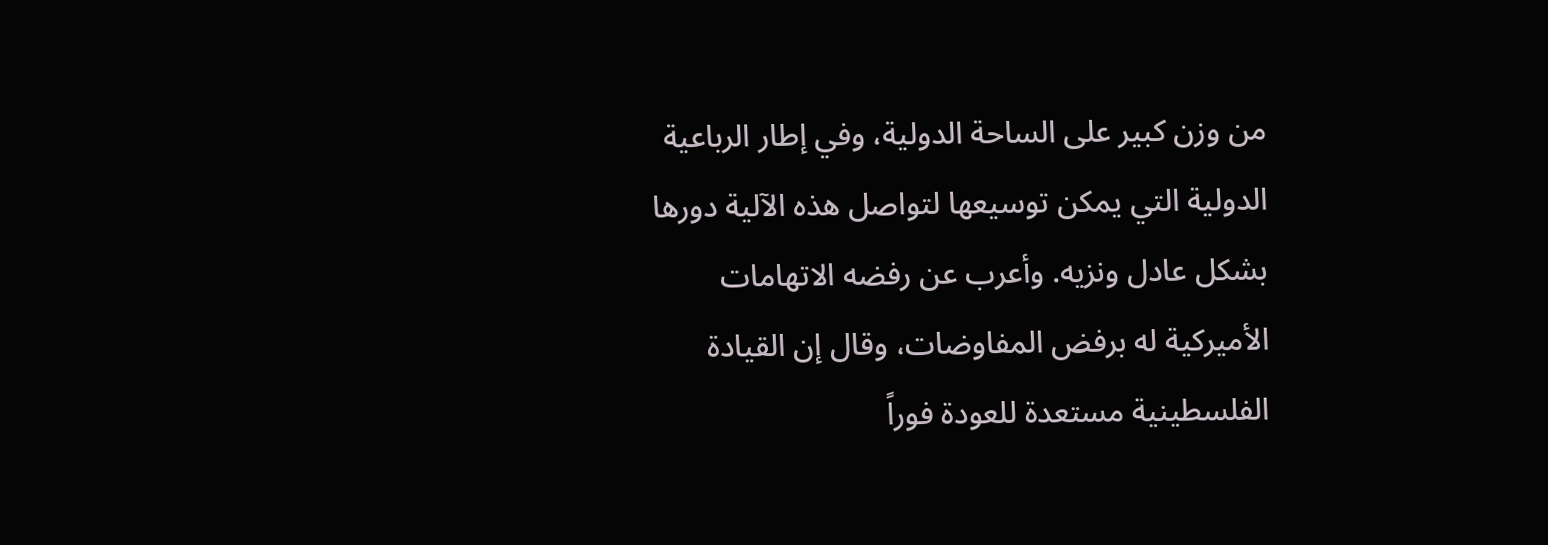من وزن كبير على الساحة الدولية، وفي إطار الرباعية الدولية التي يمكن توسيعها لتواصل هذه الآلية دورها بشكل عادل ونزيه. وأعرب عن رفضه الاتهامات الأميركية له برفض المفاوضات، وقال إن القيادة الفلسطينية مستعدة للعودة فوراً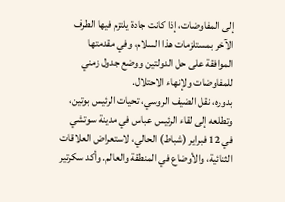إلى المفاوضات، إذا كانت جادة يلتزم فيها الطرف الآخر بمستلزمات هذا السلام، وفي مقدمتها الموافقة على حل الدولتين ووضع جدول زمني للمفاوضات ولإنهاء الاحتلال.
بدوره، نقل الضيف الروسي، تحيات الرئيس بوتين، وتطلعه إلى لقاء الرئيس عباس في مدينة سوتشي في 12 فبراير (شباط) الحالي، لاستعراض العلاقات الثنائية، والأوضاع في المنطقة والعالم. وأكد سكرتير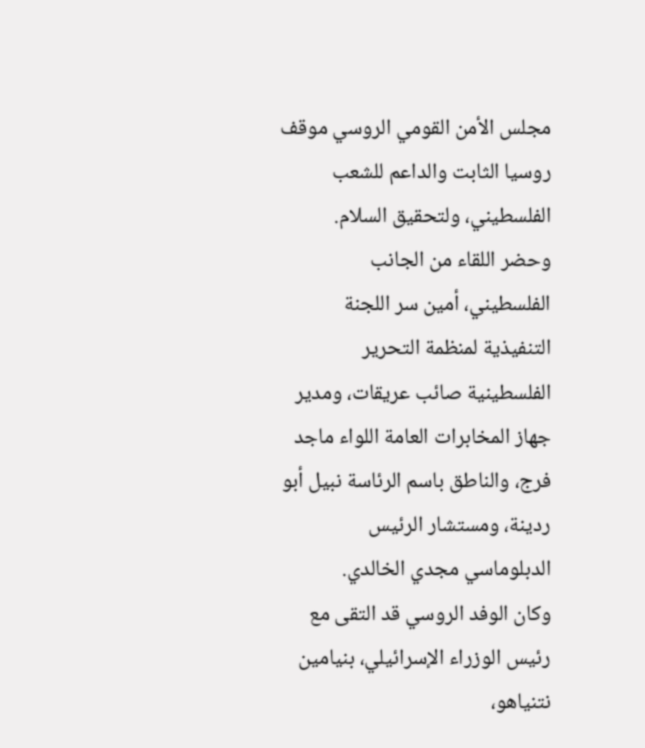مجلس الأمن القومي الروسي موقف روسيا الثابت والداعم للشعب الفلسطيني، ولتحقيق السلام.
وحضر اللقاء من الجانب الفلسطيني، أمين سر اللجنة التنفيذية لمنظمة التحرير الفلسطينية صائب عريقات، ومدير جهاز المخابرات العامة اللواء ماجد فرج، والناطق باسم الرئاسة نبيل أبو ردينة، ومستشار الرئيس الدبلوماسي مجدي الخالدي.
وكان الوفد الروسي قد التقى مع رئيس الوزراء الإسرائيلي، بنيامين نتنياهو،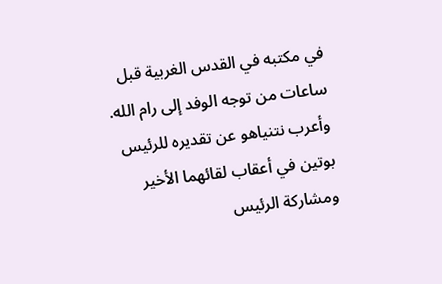في مكتبه في القدس الغربية قبل ساعات من توجه الوفد إلى رام الله. وأعرب نتنياهو عن تقديره للرئيس بوتين في أعقاب لقائهما الأخير ومشاركة الرئيس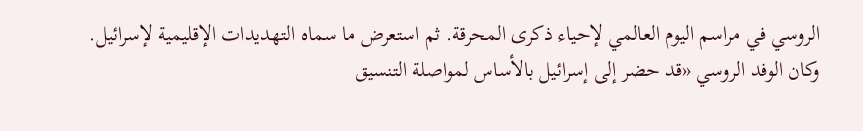الروسي في مراسم اليوم العالمي لإحياء ذكرى المحرقة. ثم استعرض ما سماه التهديدات الإقليمية لإسرائيل.
وكان الوفد الروسي «قد حضر إلى إسرائيل بالأساس لمواصلة التنسيق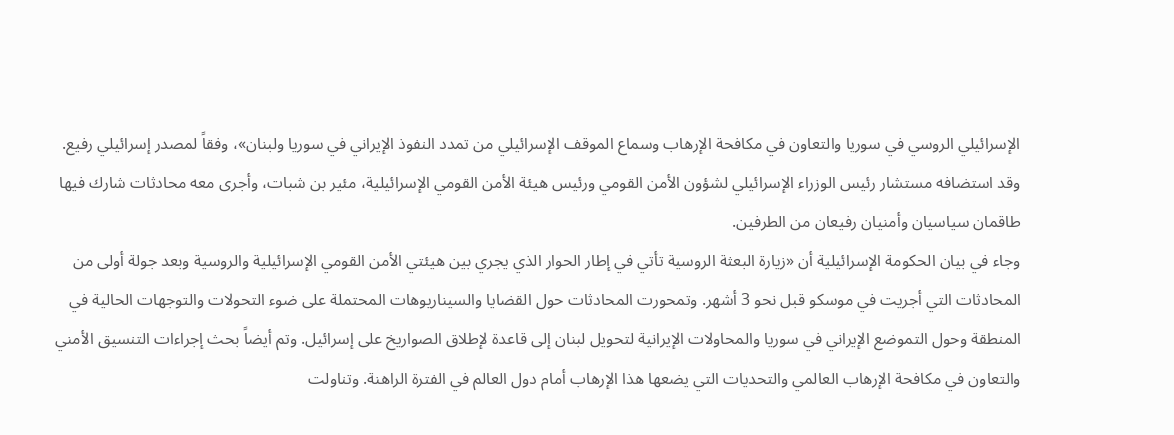الإسرائيلي الروسي في سوريا والتعاون في مكافحة الإرهاب وسماع الموقف الإسرائيلي من تمدد النفوذ الإيراني في سوريا ولبنان»، وفقاً لمصدر إسرائيلي رفيع. وقد استضافه مستشار رئيس الوزراء الإسرائيلي لشؤون الأمن القومي ورئيس هيئة الأمن القومي الإسرائيلية، مئير بن شبات، وأجرى معه محادثات شارك فيها طاقمان سياسيان وأمنيان رفيعان من الطرفين.
وجاء في بيان الحكومة الإسرائيلية أن «زيارة البعثة الروسية تأتي في إطار الحوار الذي يجري بين هيئتي الأمن القومي الإسرائيلية والروسية وبعد جولة أولى من المحادثات التي أجريت في موسكو قبل نحو 3 أشهر. وتمحورت المحادثات حول القضايا والسيناريوهات المحتملة على ضوء التحولات والتوجهات الحالية في المنطقة وحول التموضع الإيراني في سوريا والمحاولات الإيرانية لتحويل لبنان إلى قاعدة لإطلاق الصواريخ على إسرائيل. وتم أيضاً بحث إجراءات التنسيق الأمني والتعاون في مكافحة الإرهاب العالمي والتحديات التي يضعها هذا الإرهاب أمام دول العالم في الفترة الراهنة. وتناولت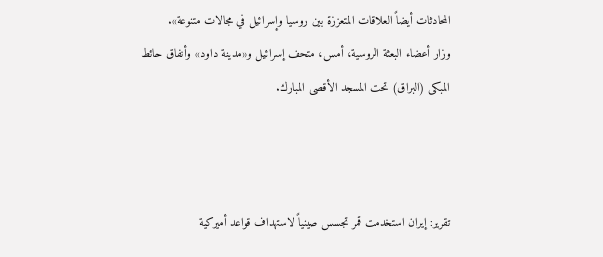المحادثات أيضاً العلاقات المتعززة بين روسيا وإسرائيل في مجالات متنوعة».
وزار أعضاء البعثة الروسية، أمس، متحف إسرائيل و«مدينة داود» وأنفاق حائط المبكى (البراق) تحت المسجد الأقصى المبارك.



تقرير: إيران استخدمت قمر تجسس صينياً لاستهداف قواعد أميركية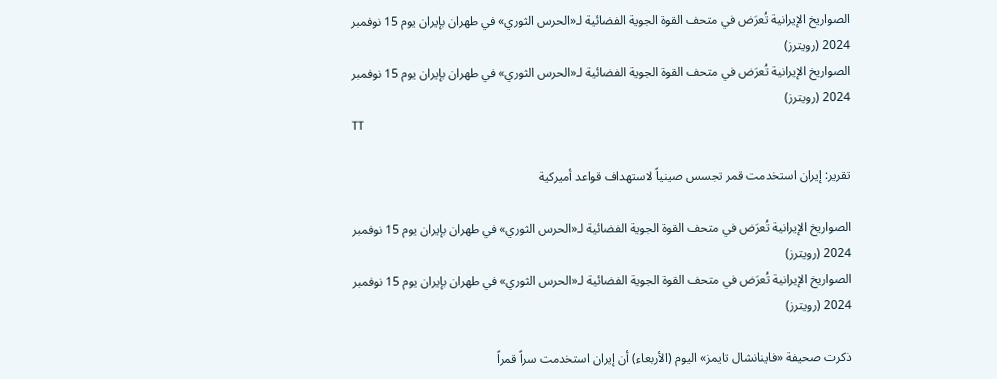الصواريخ الإيرانية تُعرَض في متحف القوة الجوية الفضائية لـ«الحرس الثوري» في طهران بإيران يوم 15 نوفمبر 2024 (رويترز)
الصواريخ الإيرانية تُعرَض في متحف القوة الجوية الفضائية لـ«الحرس الثوري» في طهران بإيران يوم 15 نوفمبر 2024 (رويترز)
TT

تقرير: إيران استخدمت قمر تجسس صينياً لاستهداف قواعد أميركية

الصواريخ الإيرانية تُعرَض في متحف القوة الجوية الفضائية لـ«الحرس الثوري» في طهران بإيران يوم 15 نوفمبر 2024 (رويترز)
الصواريخ الإيرانية تُعرَض في متحف القوة الجوية الفضائية لـ«الحرس الثوري» في طهران بإيران يوم 15 نوفمبر 2024 (رويترز)

ذكرت صحيفة «فاينانشال تايمز» اليوم (الأربعاء) أن إيران استخدمت سراً قمراً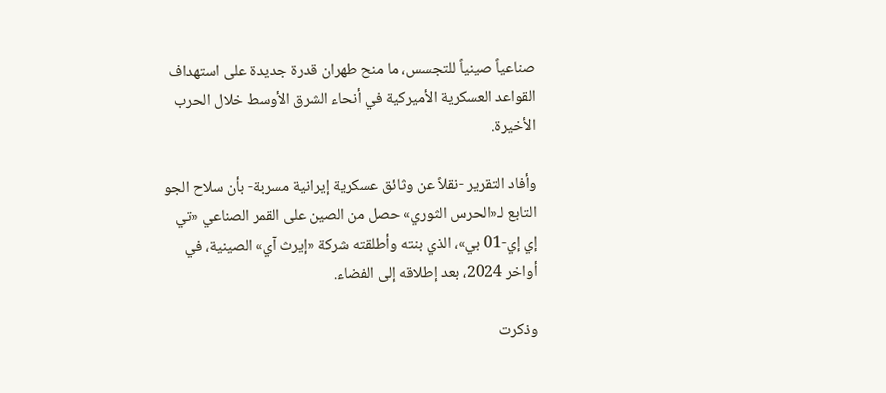صناعياً صينياً للتجسس، ما منح طهران قدرة جديدة على استهداف القواعد العسكرية الأميركية في أنحاء الشرق الأوسط خلال الحرب الأخيرة.

وأفاد التقرير -نقلاً عن وثائق عسكرية إيرانية مسربة- بأن سلاح الجو التابع لـ«الحرس الثوري» حصل من الصين على القمر الصناعي «تي إي إي-01 بي»، الذي بنته وأطلقته شركة «إيرث آي» الصينية، في أواخر 2024، بعد إطلاقه إلى الفضاء.

وذكرت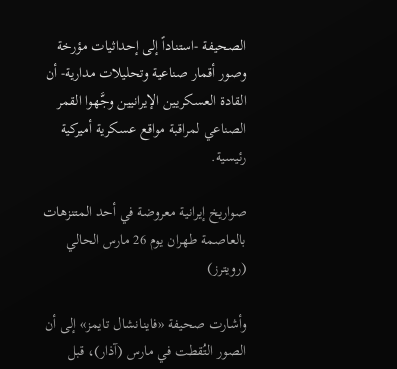الصحيفة -استناداً إلى إحداثيات مؤرخة وصور أقمار صناعية وتحليلات مدارية- أن القادة العسكريين الإيرانيين وجَّهوا القمر الصناعي لمراقبة مواقع عسكرية أميركية رئيسية.

صواريخ إيرانية معروضة في أحد المتنزهات بالعاصمة طهران يوم 26 مارس الحالي (رويترز)

وأشارت صحيفة «فاينانشال تايمز» إلى أن الصور التُقطت في مارس (آذار)، قبل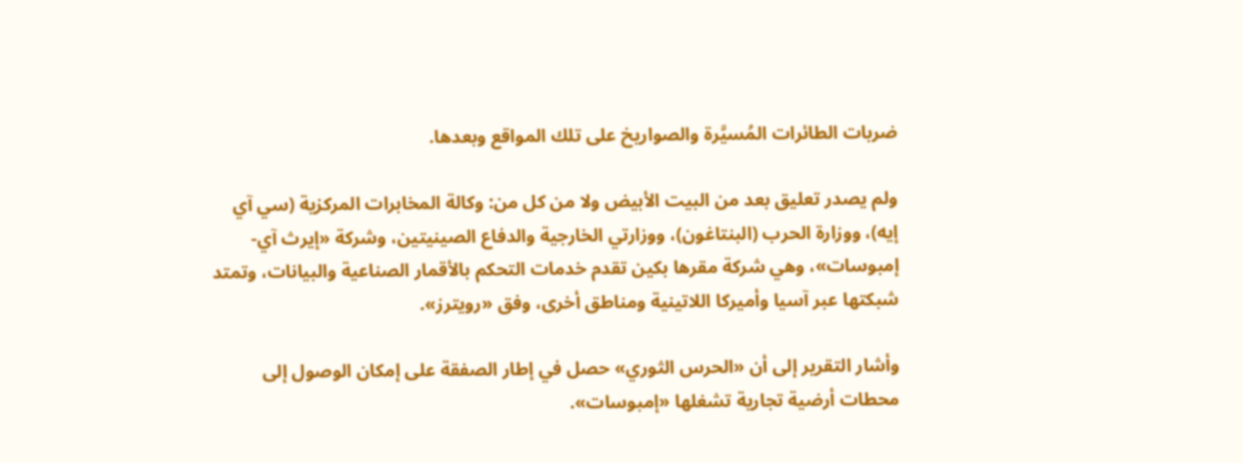ضربات الطائرات المُسيَّرة والصواريخ على تلك المواقع وبعدها.

ولم يصدر تعليق بعد من البيت الأبيض ولا من كل من: وكالة المخابرات المركزية (سي آي إيه)، ووزارة الحرب (البنتاغون)، ووزارتي الخارجية والدفاع الصينيتين، وشركة «إيرث آي- إمبوسات»، وهي شركة مقرها بكين تقدم خدمات التحكم بالأقمار الصناعية والبيانات، وتمتد شبكتها عبر آسيا وأميركا اللاتينية ومناطق أخرى، وفق «رويترز».

وأشار التقرير إلى أن «الحرس الثوري» حصل في إطار الصفقة على إمكان الوصول إلى محطات أرضية تجارية تشغلها «إمبوسات».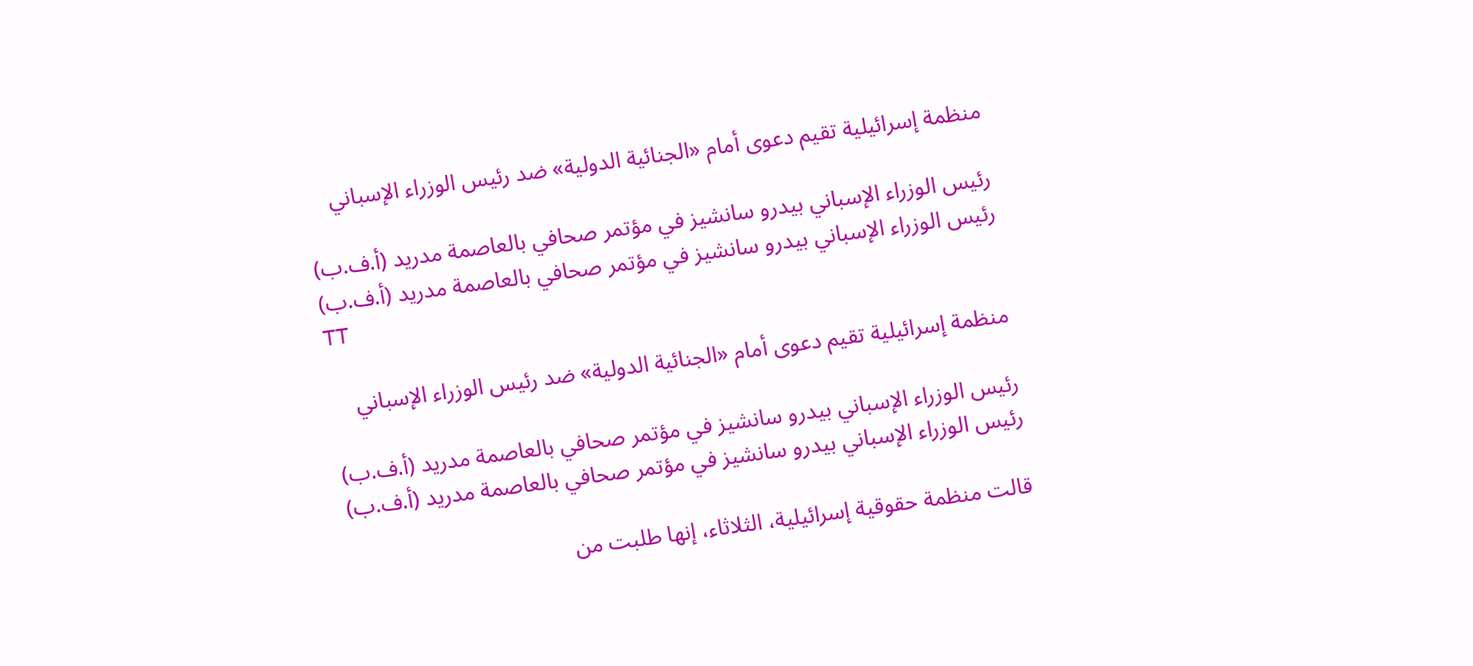منظمة إسرائيلية تقيم دعوى أمام «الجنائية الدولية» ضد رئيس الوزراء الإسباني

رئيس الوزراء الإسباني بيدرو سانشيز في مؤتمر صحافي بالعاصمة مدريد (أ.ف.ب)
رئيس الوزراء الإسباني بيدرو سانشيز في مؤتمر صحافي بالعاصمة مدريد (أ.ف.ب)
TT

منظمة إسرائيلية تقيم دعوى أمام «الجنائية الدولية» ضد رئيس الوزراء الإسباني

رئيس الوزراء الإسباني بيدرو سانشيز في مؤتمر صحافي بالعاصمة مدريد (أ.ف.ب)
رئيس الوزراء الإسباني بيدرو سانشيز في مؤتمر صحافي بالعاصمة مدريد (أ.ف.ب)

قالت منظمة حقوقية إسرائيلية، الثلاثاء، إنها طلبت من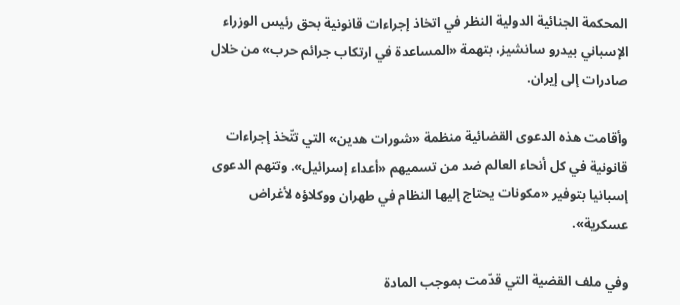المحكمة الجنائية الدولية النظر في اتخاذ إجراءات قانونية بحق رئيس الوزراء الإسباني بيدرو سانشيز، بتهمة «المساعدة في ارتكاب جرائم حرب» من خلال صادرات إلى إيران.

وأقامت هذه الدعوى القضائية منظمة «شورات هدين» التي تتّخذ إجراءات قانونية في كل أنحاء العالم ضد من تسميهم «أعداء إسرائيل». وتتهم الدعوى إسبانيا بتوفير «مكونات يحتاج إليها النظام في طهران ووكلاؤه لأغراض عسكرية».

وفي ملف القضية التي قدّمت بموجب المادة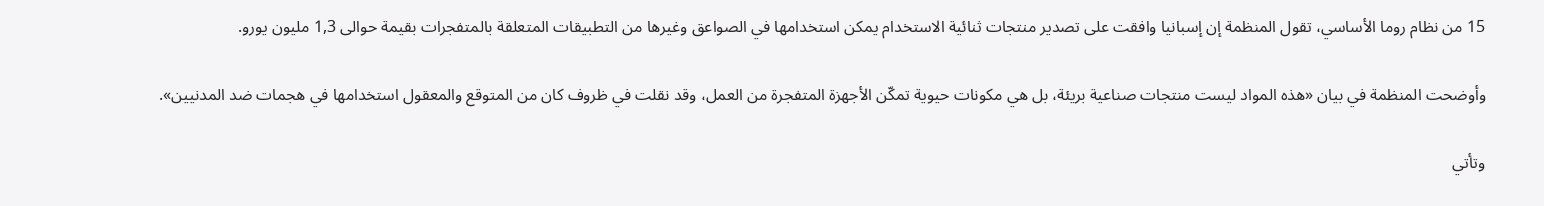15 من نظام روما الأساسي، تقول المنظمة إن إسبانيا وافقت على تصدير منتجات ثنائية الاستخدام يمكن استخدامها في الصواعق وغيرها من التطبيقات المتعلقة بالمتفجرات بقيمة حوالى 1,3 مليون يورو.

وأوضحت المنظمة في بيان «هذه المواد ليست منتجات صناعية بريئة، بل هي مكونات حيوية تمكّن الأجهزة المتفجرة من العمل، وقد نقلت في ظروف كان من المتوقع والمعقول استخدامها في هجمات ضد المدنيين».

وتأتي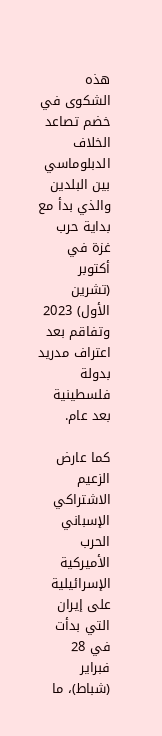هذه الشكوى في خضم تصاعد الخلاف الدبلوماسي بين البلدين والذي بدأ مع بداية حرب غزة في أكتوبر (تشرين الأول) 2023 وتفاقم بعد اعتراف مدريد بدولة فلسطينية بعد عام.

كما عارض الزعيم الاشتراكي الإسباني الحرب الأميركية الإسرائيلية على إيران التي بدأت في 28 فبراير (شباط)، ما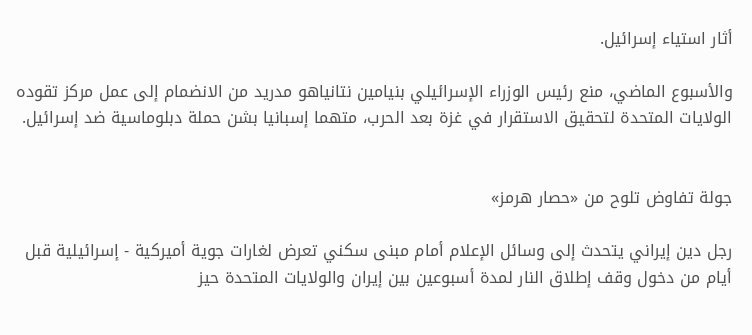أثار استياء إسرائيل.

والأسبوع الماضي، منع رئيس الوزراء الإسرائيلي بنيامين نتانياهو مدريد من الانضمام إلى عمل مركز تقوده الولايات المتحدة لتحقيق الاستقرار في غزة بعد الحرب، متهما إسبانيا بشن حملة دبلوماسية ضد إسرائيل.


جولة تفاوض تلوح من «حصار هرمز»

رجل دين إيراني يتحدث إلى وسائل الإعلام أمام مبنى سكني تعرض لغارات جوية أميركية - إسرائيلية قبل أيام من دخول وقف إطلاق النار لمدة أسبوعين بين إيران والولايات المتحدة حيز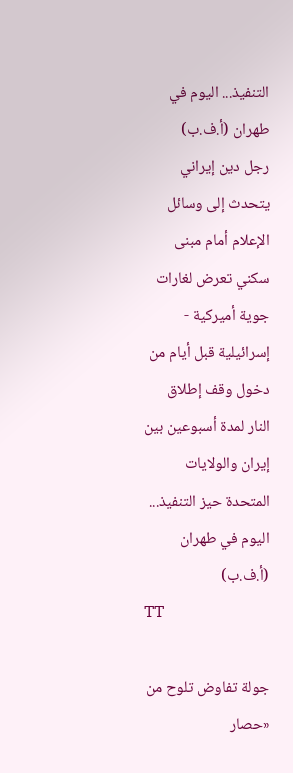التنفيذ... اليوم في طهران (أ.ف.ب)
رجل دين إيراني يتحدث إلى وسائل الإعلام أمام مبنى سكني تعرض لغارات جوية أميركية - إسرائيلية قبل أيام من دخول وقف إطلاق النار لمدة أسبوعين بين إيران والولايات المتحدة حيز التنفيذ... اليوم في طهران (أ.ف.ب)
TT

جولة تفاوض تلوح من «حصار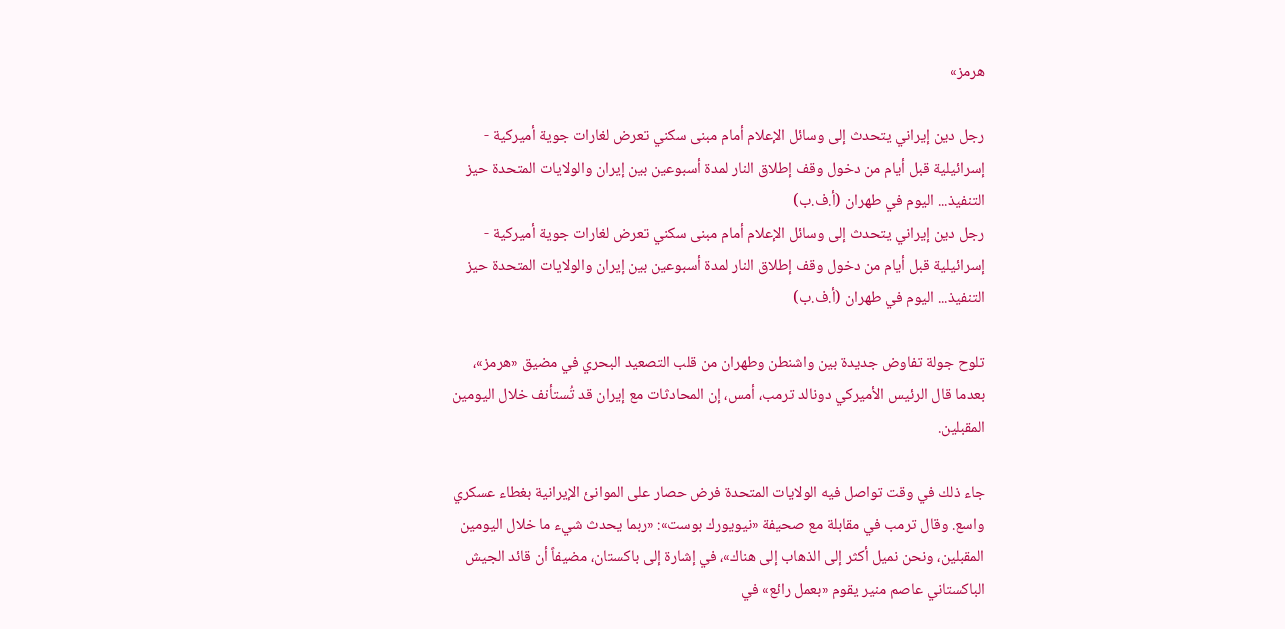هرمز»

رجل دين إيراني يتحدث إلى وسائل الإعلام أمام مبنى سكني تعرض لغارات جوية أميركية - إسرائيلية قبل أيام من دخول وقف إطلاق النار لمدة أسبوعين بين إيران والولايات المتحدة حيز التنفيذ... اليوم في طهران (أ.ف.ب)
رجل دين إيراني يتحدث إلى وسائل الإعلام أمام مبنى سكني تعرض لغارات جوية أميركية - إسرائيلية قبل أيام من دخول وقف إطلاق النار لمدة أسبوعين بين إيران والولايات المتحدة حيز التنفيذ... اليوم في طهران (أ.ف.ب)

تلوح جولة تفاوض جديدة بين واشنطن وطهران من قلب التصعيد البحري في مضيق «هرمز»، بعدما قال الرئيس الأميركي دونالد ترمب، أمس، إن المحادثات مع إيران قد تُستأنف خلال اليومين المقبلين.

جاء ذلك في وقت تواصل فيه الولايات المتحدة فرض حصار على الموانئ الإيرانية بغطاء عسكري واسع. وقال ترمب في مقابلة مع صحيفة «نيويورك بوست»: «ربما يحدث شيء ما خلال اليومين المقبلين، ونحن نميل أكثر إلى الذهاب إلى هناك»، في إشارة إلى باكستان، مضيفاً أن قائد الجيش الباكستاني عاصم منير يقوم «بعمل رائع» في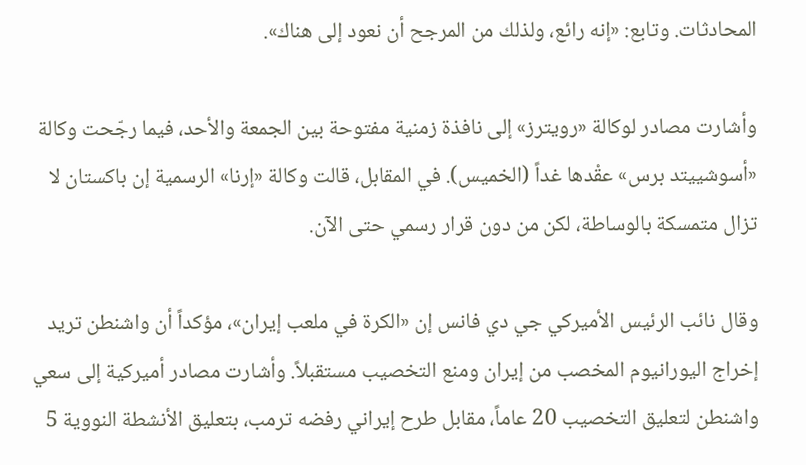المحادثات. وتابع: «إنه رائع، ولذلك من المرجح أن نعود إلى هناك».

وأشارت مصادر لوكالة «رويترز» إلى نافذة زمنية مفتوحة بين الجمعة والأحد، فيما رجّحت وكالة «أسوشييتد برس» عقْدها غداً (الخميس). في المقابل، قالت وكالة «إرنا» الرسمية إن باكستان لا تزال متمسكة بالوساطة، لكن من دون قرار رسمي حتى الآن.

وقال نائب الرئيس الأميركي جي دي فانس إن «الكرة في ملعب إيران»، مؤكداً أن واشنطن تريد إخراج اليورانيوم المخصب من إيران ومنع التخصيب مستقبلاً. وأشارت مصادر أميركية إلى سعي واشنطن لتعليق التخصيب 20 عاماً، مقابل طرح إيراني رفضه ترمب، بتعليق الأنشطة النووية 5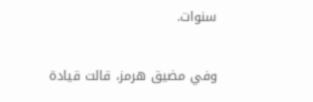سنوات.

وفي مضيق هرمز، قالت قيادة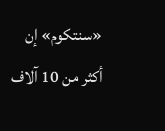«سنتكوم» إن أكثر من 10 آلاف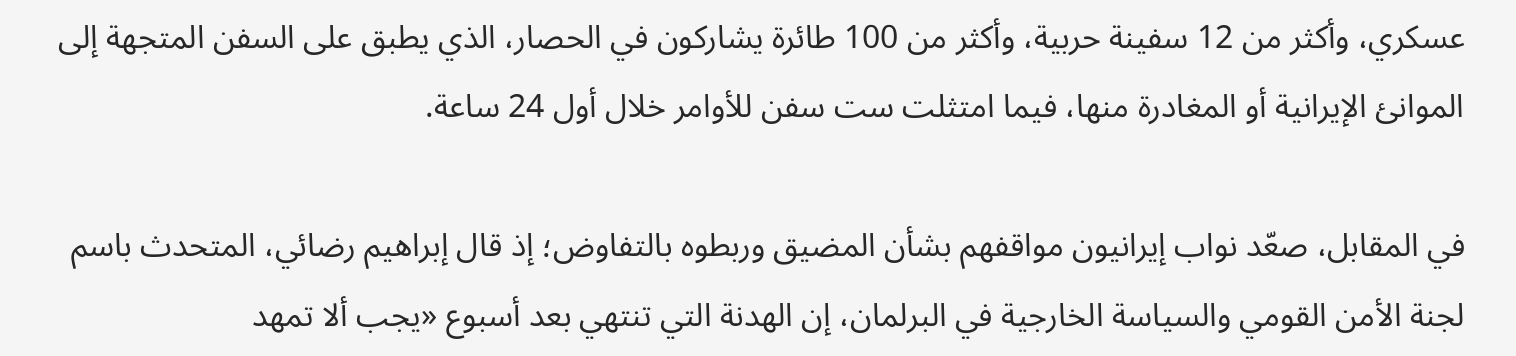عسكري، وأكثر من 12 سفينة حربية، وأكثر من 100 طائرة يشاركون في الحصار، الذي يطبق على السفن المتجهة إلى الموانئ الإيرانية أو المغادرة منها، فيما امتثلت ست سفن للأوامر خلال أول 24 ساعة.

في المقابل، صعّد نواب إيرانيون مواقفهم بشأن المضيق وربطوه بالتفاوض؛ إذ قال إبراهيم رضائي، المتحدث باسم لجنة الأمن القومي والسياسة الخارجية في البرلمان، إن الهدنة التي تنتهي بعد أسبوع «يجب ألا تمهد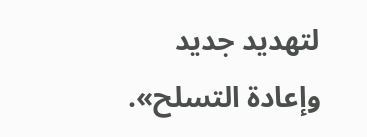لتهديد جديد وإعادة التسلح».